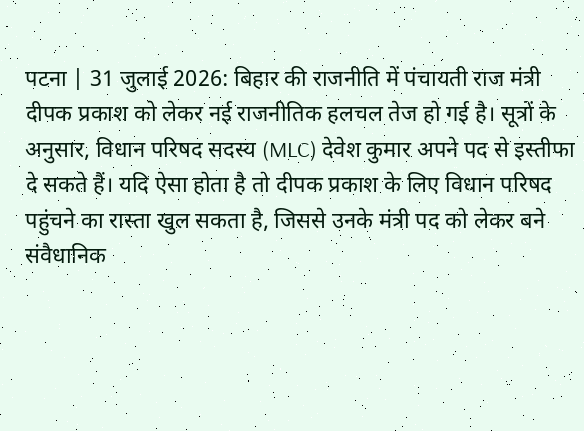पटना | 31 जुलाई 2026: बिहार की राजनीति में पंचायती राज मंत्री दीपक प्रकाश को लेकर नई राजनीतिक हलचल तेज हो गई है। सूत्रों के अनुसार, विधान परिषद सदस्य (MLC) देवेश कुमार अपने पद से इस्तीफा दे सकते हैं। यदि ऐसा होता है तो दीपक प्रकाश के लिए विधान परिषद पहुंचने का रास्ता खुल सकता है, जिससे उनके मंत्री पद को लेकर बने संवैधानिक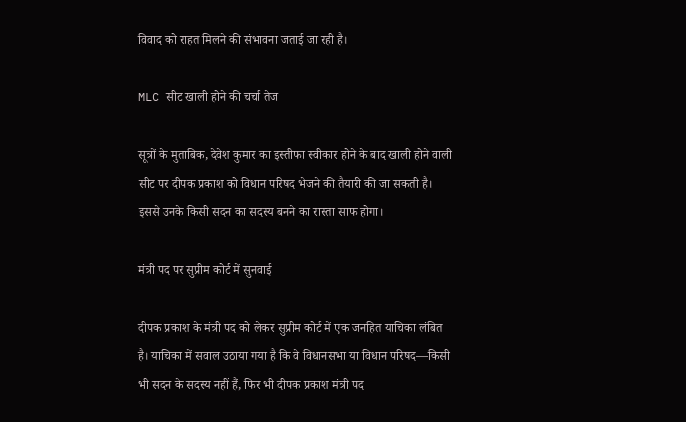विवाद को राहत मिलने की संभावना जताई जा रही है।

MLC सीट खाली होने की चर्चा तेज

सूत्रों के मुताबिक, देवेश कुमार का इस्तीफा स्वीकार होने के बाद खाली होने वाली सीट पर दीपक प्रकाश को विधान परिषद भेजने की तैयारी की जा सकती है। इससे उनके किसी सदन का सदस्य बनने का रास्ता साफ होगा।

मंत्री पद पर सुप्रीम कोर्ट में सुनवाई

दीपक प्रकाश के मंत्री पद को लेकर सुप्रीम कोर्ट में एक जनहित याचिका लंबित है। याचिका में सवाल उठाया गया है कि वे विधानसभा या विधान परिषद—किसी भी सदन के सदस्य नहीं हैं, फिर भी दीपक प्रकाश मंत्री पद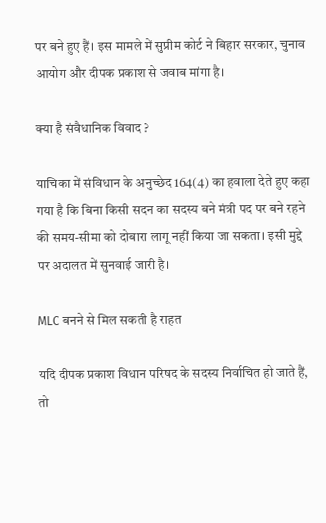पर बने हुए हैं। इस मामले में सुप्रीम कोर्ट ने बिहार सरकार, चुनाव आयोग और दीपक प्रकाश से जवाब मांगा है।

क्या है संवैधानिक विवाद ?

याचिका में संविधान के अनुच्छेद 164(4) का हवाला देते हुए कहा गया है कि बिना किसी सदन का सदस्य बने मंत्री पद पर बने रहने की समय-सीमा को दोबारा लागू नहीं किया जा सकता। इसी मुद्दे पर अदालत में सुनवाई जारी है।

MLC बनने से मिल सकती है राहत

यदि दीपक प्रकाश विधान परिषद के सदस्य निर्वाचित हो जाते हैं, तो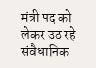मंत्री पद को लेकर उठ रहे संवैधानिक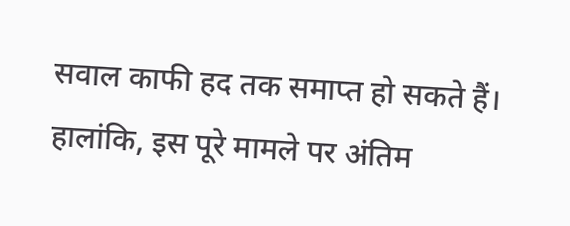सवाल काफी हद तक समाप्त हो सकते हैं। हालांकि, इस पूरे मामले पर अंतिम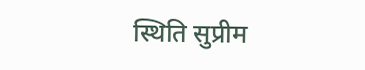स्थिति सुप्रीम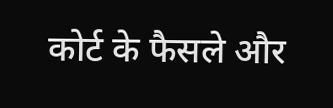कोर्ट के फैसले और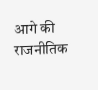आगे की राजनीतिक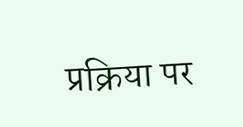प्रक्रिया पर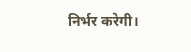निर्भर करेगी।